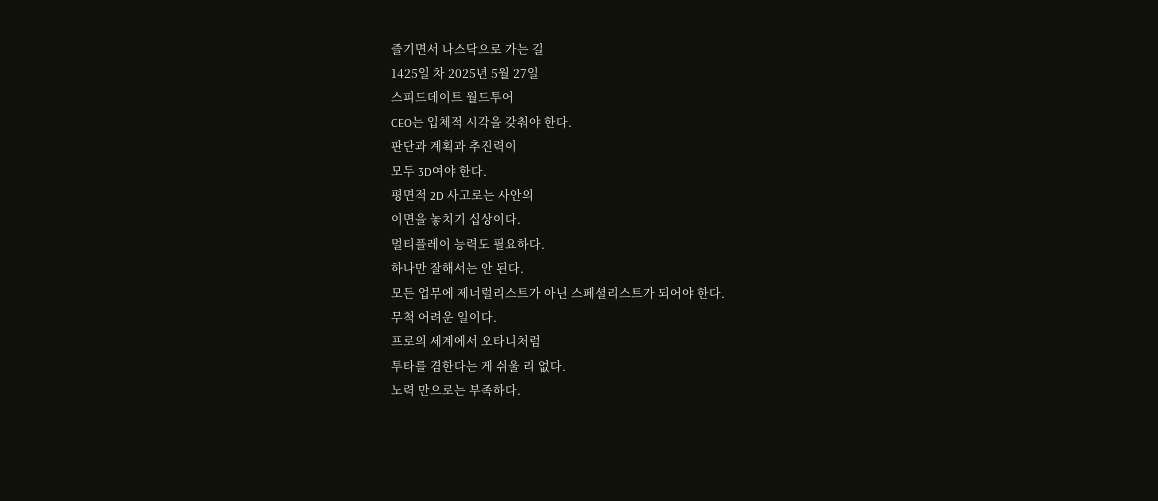즐기면서 나스닥으로 가는 길
1425일 차 2025년 5월 27일
스피드데이트 월드투어
CEO는 입체적 시각을 갖춰야 한다.
판단과 계획과 추진력이
모두 3D여야 한다.
평면적 2D 사고로는 사안의
이면을 놓치기 십상이다.
멀티플레이 능력도 필요하다.
하나만 잘해서는 안 된다.
모든 업무에 제너럴리스트가 아닌 스페셜리스트가 되어야 한다.
무척 어려운 일이다.
프로의 세계에서 오타니처럼
투타를 겸한다는 게 쉬울 리 없다.
노력 만으로는 부족하다.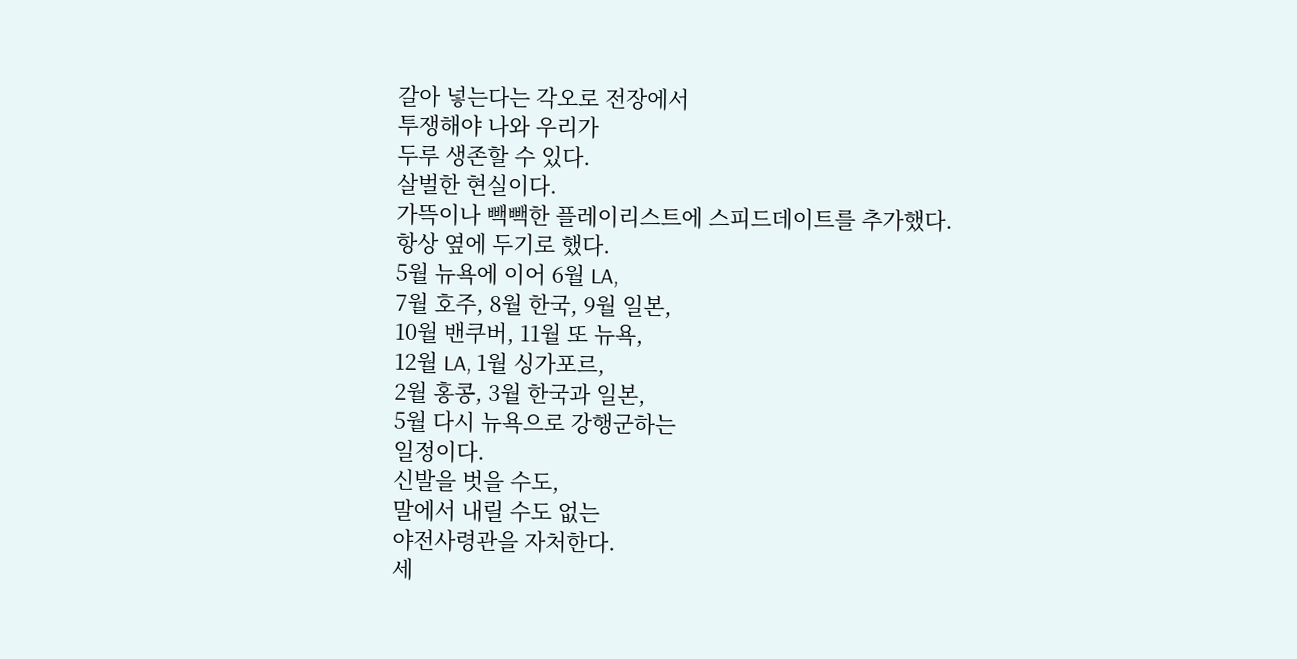갈아 넣는다는 각오로 전장에서
투쟁해야 나와 우리가
두루 생존할 수 있다.
살벌한 현실이다.
가뜩이나 빽빽한 플레이리스트에 스피드데이트를 추가했다.
항상 옆에 두기로 했다.
5월 뉴욕에 이어 6월 LA,
7월 호주, 8월 한국, 9월 일본,
10월 밴쿠버, 11월 또 뉴욕,
12월 LA, 1월 싱가포르,
2월 홍콩, 3월 한국과 일본,
5월 다시 뉴욕으로 강행군하는
일정이다.
신발을 벗을 수도,
말에서 내릴 수도 없는
야전사령관을 자처한다.
세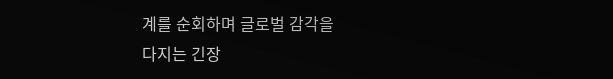계를 순회하며 글로벌 감각을
다지는 긴장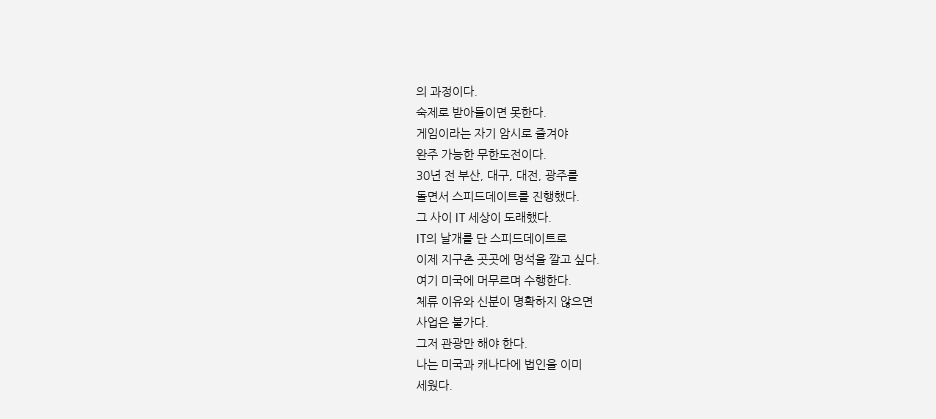의 과정이다.
숙제로 받아들이면 못한다.
게임이라는 자기 암시로 즐겨야
완주 가능한 무한도전이다.
30년 전 부산, 대구, 대전, 광주를
돌면서 스피드데이트를 진행했다.
그 사이 IT 세상이 도래했다.
IT의 날개를 단 스피드데이트로
이제 지구촌 곳곳에 멍석을 깔고 싶다.
여기 미국에 머무르며 수행한다.
체류 이유와 신분이 명확하지 않으면
사업은 불가다.
그저 관광만 해야 한다.
나는 미국과 캐나다에 법인을 이미
세웠다.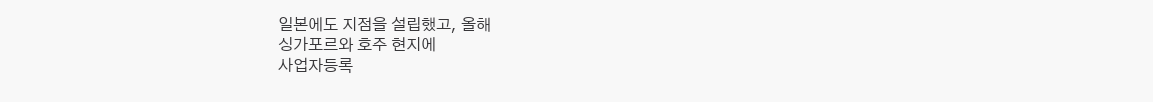일본에도 지점을 설립했고, 올해
싱가포르와 호주 현지에
사업자등록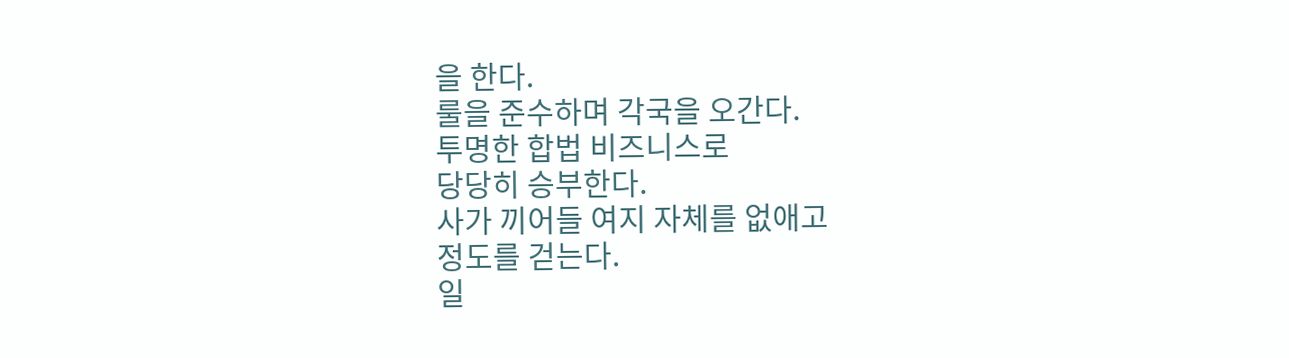을 한다.
룰을 준수하며 각국을 오간다.
투명한 합법 비즈니스로
당당히 승부한다.
사가 끼어들 여지 자체를 없애고
정도를 걷는다.
일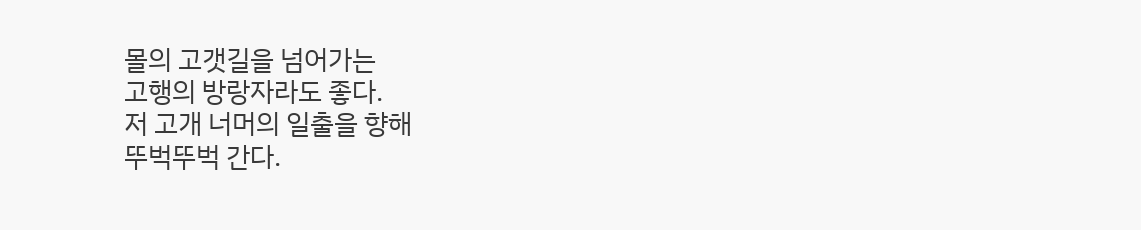몰의 고갯길을 넘어가는
고행의 방랑자라도 좋다.
저 고개 너머의 일출을 향해
뚜벅뚜벅 간다.